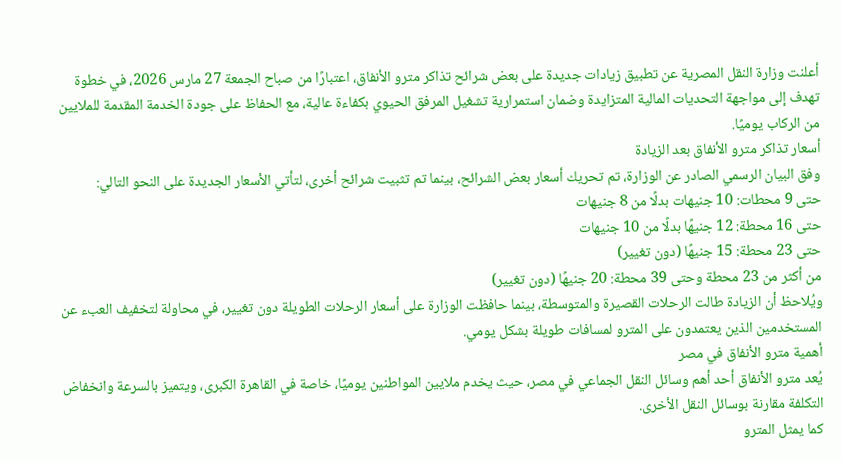أعلنت وزارة النقل المصرية عن تطبيق زيادات جديدة على بعض شرائح تذاكر مترو الأنفاق، اعتبارًا من صباح الجمعة 27 مارس 2026، في خطوة تهدف إلى مواجهة التحديات المالية المتزايدة وضمان استمرارية تشغيل المرفق الحيوي بكفاءة عالية، مع الحفاظ على جودة الخدمة المقدمة للملايين من الركاب يوميًا.
أسعار تذاكر مترو الأنفاق بعد الزيادة
وفق البيان الرسمي الصادر عن الوزارة، تم تحريك أسعار بعض الشرائح، بينما تم تثبيت شرائح أخرى، لتأتي الأسعار الجديدة على النحو التالي:
حتى 9 محطات: 10 جنيهات بدلًا من 8 جنيهات
حتى 16 محطة: 12 جنيهًا بدلًا من 10 جنيهات
حتى 23 محطة: 15 جنيهًا (دون تغيير)
من أكثر من 23 محطة وحتى 39 محطة: 20 جنيهًا (دون تغيير)
ويُلاحظ أن الزيادة طالت الرحلات القصيرة والمتوسطة، بينما حافظت الوزارة على أسعار الرحلات الطويلة دون تغيير، في محاولة لتخفيف العبء عن المستخدمين الذين يعتمدون على المترو لمسافات طويلة بشكل يومي.
أهمية مترو الأنفاق في مصر
يُعد مترو الأنفاق أحد أهم وسائل النقل الجماعي في مصر، حيث يخدم ملايين المواطنين يوميًا، خاصة في القاهرة الكبرى، ويتميز بالسرعة وانخفاض التكلفة مقارنة بوسائل النقل الأخرى.
كما يمثل المترو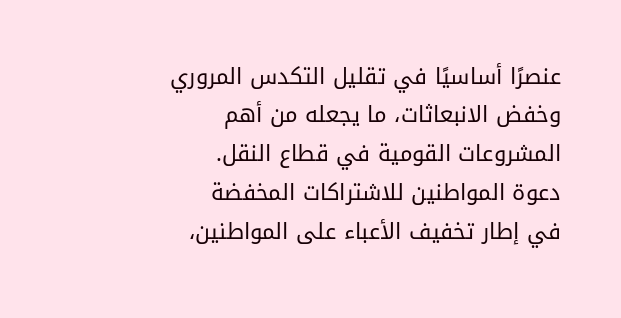عنصرًا أساسيًا في تقليل التكدس المروري وخفض الانبعاثات، ما يجعله من أهم المشروعات القومية في قطاع النقل.
دعوة المواطنين للاشتراكات المخفضة
في إطار تخفيف الأعباء على المواطنين،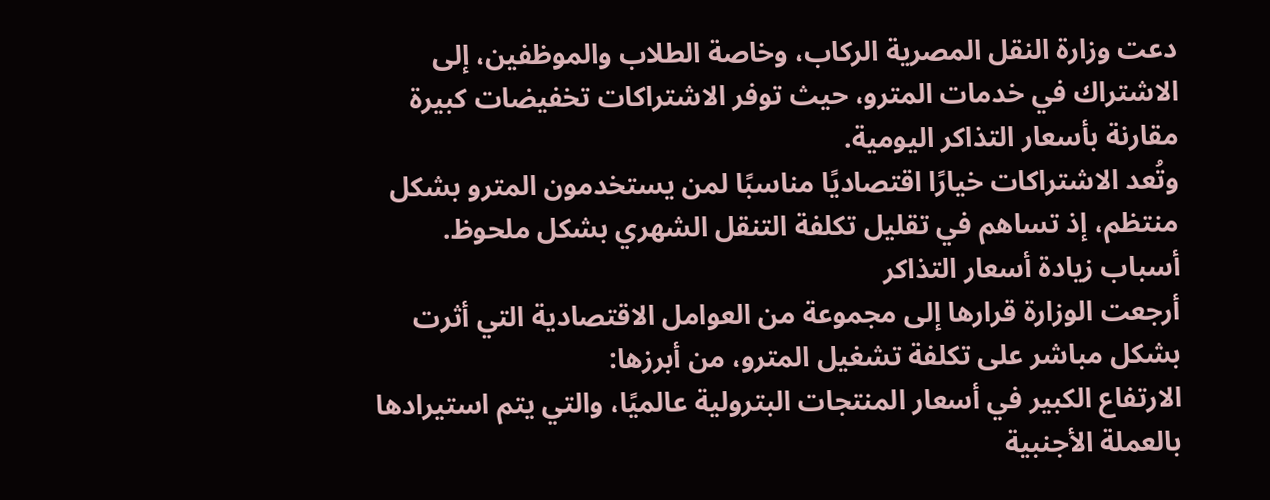دعت وزارة النقل المصرية الركاب، وخاصة الطلاب والموظفين، إلى الاشتراك في خدمات المترو، حيث توفر الاشتراكات تخفيضات كبيرة مقارنة بأسعار التذاكر اليومية.
وتُعد الاشتراكات خيارًا اقتصاديًا مناسبًا لمن يستخدمون المترو بشكل منتظم، إذ تساهم في تقليل تكلفة التنقل الشهري بشكل ملحوظ.
أسباب زيادة أسعار التذاكر
أرجعت الوزارة قرارها إلى مجموعة من العوامل الاقتصادية التي أثرت بشكل مباشر على تكلفة تشغيل المترو، من أبرزها:
الارتفاع الكبير في أسعار المنتجات البترولية عالميًا، والتي يتم استيرادها بالعملة الأجنبية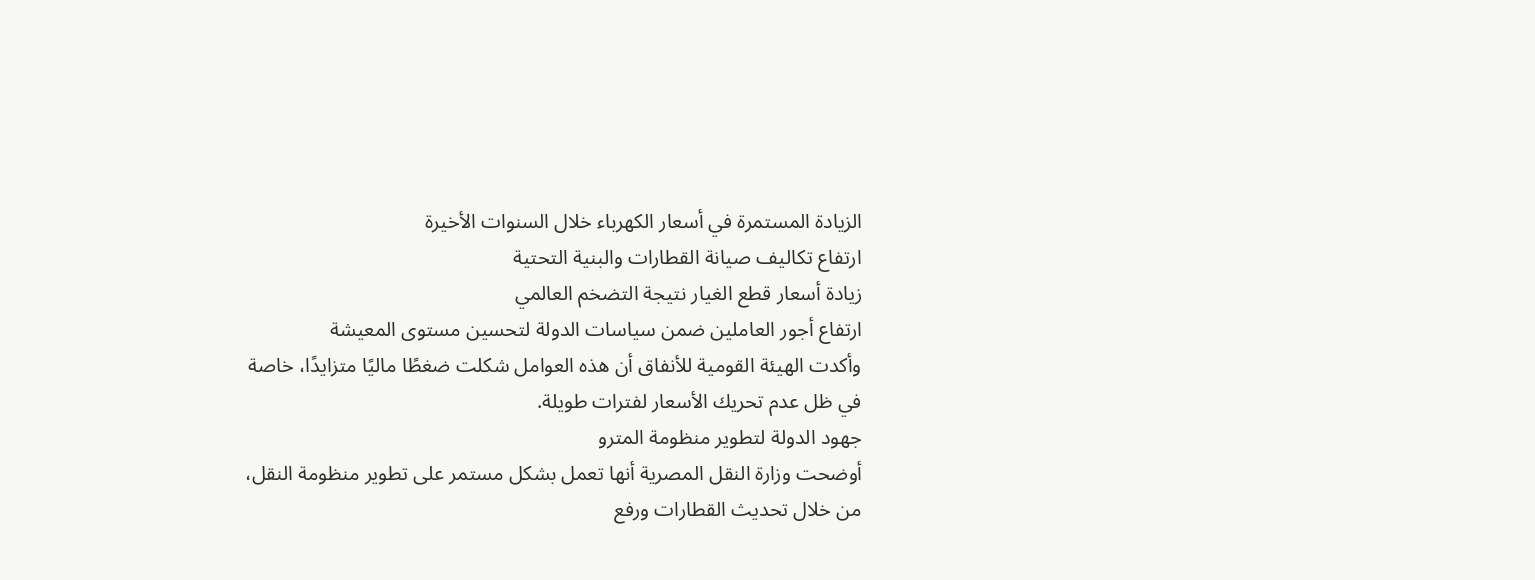الزيادة المستمرة في أسعار الكهرباء خلال السنوات الأخيرة
ارتفاع تكاليف صيانة القطارات والبنية التحتية
زيادة أسعار قطع الغيار نتيجة التضخم العالمي
ارتفاع أجور العاملين ضمن سياسات الدولة لتحسين مستوى المعيشة
وأكدت الهيئة القومية للأنفاق أن هذه العوامل شكلت ضغطًا ماليًا متزايدًا، خاصة في ظل عدم تحريك الأسعار لفترات طويلة.
جهود الدولة لتطوير منظومة المترو
أوضحت وزارة النقل المصرية أنها تعمل بشكل مستمر على تطوير منظومة النقل، من خلال تحديث القطارات ورفع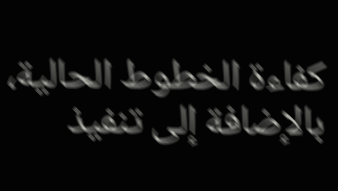كفاءة الخطوط الحالية، بالإضافة إلى تنفيذ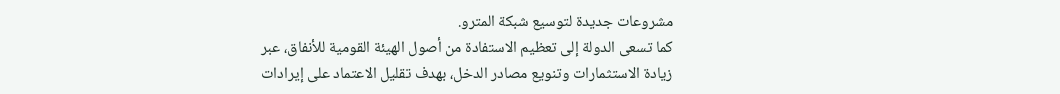مشروعات جديدة لتوسيع شبكة المترو.
كما تسعى الدولة إلى تعظيم الاستفادة من أصول الهيئة القومية للأنفاق، عبر زيادة الاستثمارات وتنويع مصادر الدخل، بهدف تقليل الاعتماد على إيرادات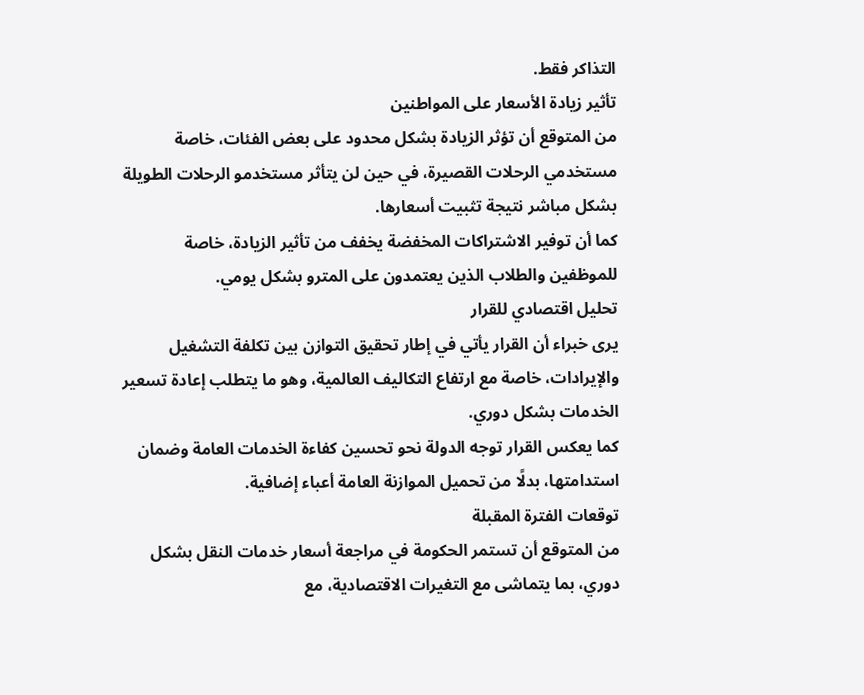التذاكر فقط.
تأثير زيادة الأسعار على المواطنين
من المتوقع أن تؤثر الزيادة بشكل محدود على بعض الفئات، خاصة مستخدمي الرحلات القصيرة، في حين لن يتأثر مستخدمو الرحلات الطويلة بشكل مباشر نتيجة تثبيت أسعارها.
كما أن توفير الاشتراكات المخفضة يخفف من تأثير الزيادة، خاصة للموظفين والطلاب الذين يعتمدون على المترو بشكل يومي.
تحليل اقتصادي للقرار
يرى خبراء أن القرار يأتي في إطار تحقيق التوازن بين تكلفة التشغيل والإيرادات، خاصة مع ارتفاع التكاليف العالمية، وهو ما يتطلب إعادة تسعير الخدمات بشكل دوري.
كما يعكس القرار توجه الدولة نحو تحسين كفاءة الخدمات العامة وضمان استدامتها، بدلًا من تحميل الموازنة العامة أعباء إضافية.
توقعات الفترة المقبلة
من المتوقع أن تستمر الحكومة في مراجعة أسعار خدمات النقل بشكل دوري، بما يتماشى مع التغيرات الاقتصادية، مع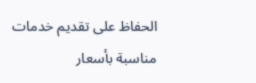الحفاظ على تقديم خدمات مناسبة بأسعار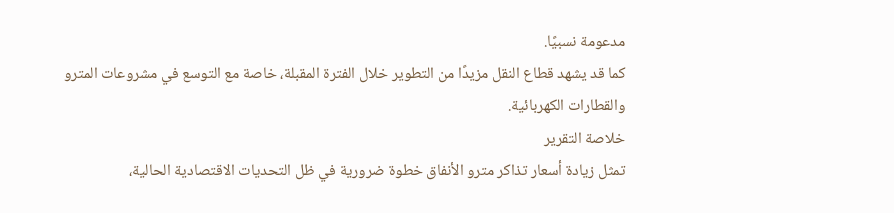مدعومة نسبيًا.
كما قد يشهد قطاع النقل مزيدًا من التطوير خلال الفترة المقبلة، خاصة مع التوسع في مشروعات المترو والقطارات الكهربائية.
خلاصة التقرير
تمثل زيادة أسعار تذاكر مترو الأنفاق خطوة ضرورية في ظل التحديات الاقتصادية الحالية،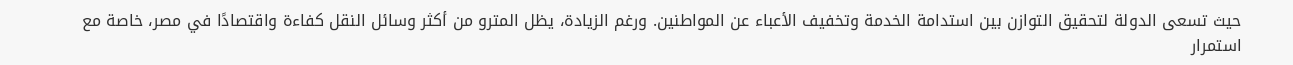حيث تسعى الدولة لتحقيق التوازن بين استدامة الخدمة وتخفيف الأعباء عن المواطنين. ورغم الزيادة، يظل المترو من أكثر وسائل النقل كفاءة واقتصادًا في مصر، خاصة مع استمرار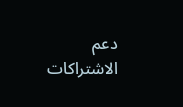دعم الاشتراكات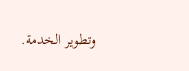وتطوير الخدمة.